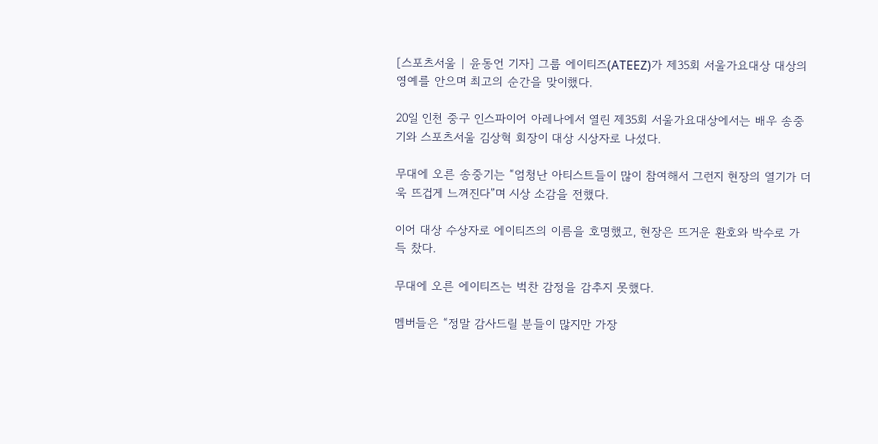[스포츠서울 | 윤동언 기자] 그룹 에이티즈(ATEEZ)가 제35회 서울가요대상 대상의 영예를 안으며 최고의 순간을 맞이했다.

20일 인천 중구 인스파이어 아레나에서 열린 제35회 서울가요대상에서는 배우 송중기와 스포츠서울 김상혁 회장이 대상 시상자로 나섰다.

무대에 오른 송중기는 “엄청난 아티스트들이 많이 참여해서 그런지 현장의 열기가 더욱 뜨겁게 느껴진다”며 시상 소감을 전했다.

이어 대상 수상자로 에이티즈의 이름을 호명했고, 현장은 뜨거운 환호와 박수로 가득 찼다.

무대에 오른 에이티즈는 벅찬 감정을 감추지 못했다.

멤버들은 “정말 감사드릴 분들이 많지만 가장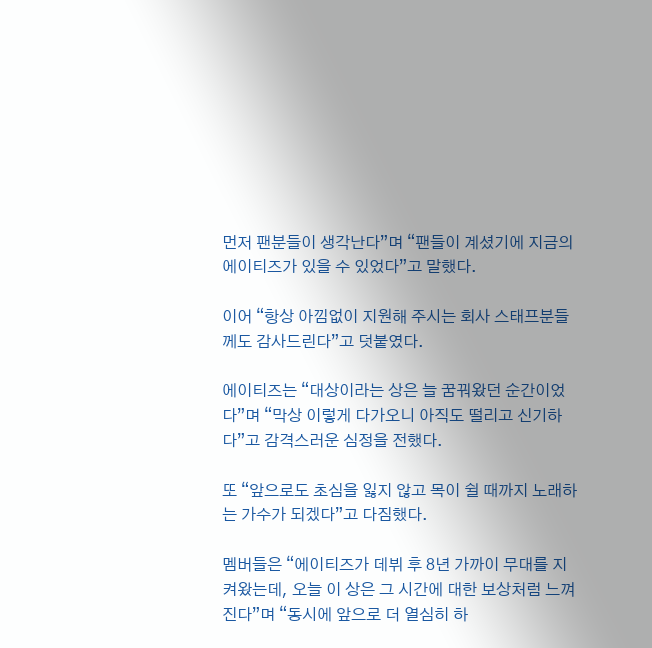먼저 팬분들이 생각난다”며 “팬들이 계셨기에 지금의 에이티즈가 있을 수 있었다”고 말했다.

이어 “항상 아낌없이 지원해 주시는 회사 스태프분들께도 감사드린다”고 덧붙였다.

에이티즈는 “대상이라는 상은 늘 꿈꿔왔던 순간이었다”며 “막상 이렇게 다가오니 아직도 떨리고 신기하다”고 감격스러운 심정을 전했다.

또 “앞으로도 초심을 잃지 않고 목이 쉴 때까지 노래하는 가수가 되겠다”고 다짐했다.

멤버들은 “에이티즈가 데뷔 후 8년 가까이 무대를 지켜왔는데, 오늘 이 상은 그 시간에 대한 보상처럼 느껴진다”며 “동시에 앞으로 더 열심히 하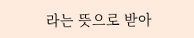라는 뜻으로 받아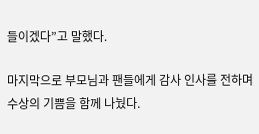들이겠다”고 말했다.

마지막으로 부모님과 팬들에게 감사 인사를 전하며 수상의 기쁨을 함께 나눴다.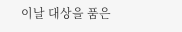이날 대상을 품은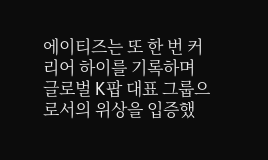에이티즈는 또 한 번 커리어 하이를 기록하며 글로벌 K팝 대표 그룹으로서의 위상을 입증했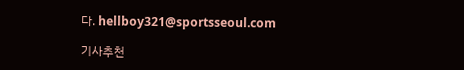다. hellboy321@sportsseoul.com

기사추천